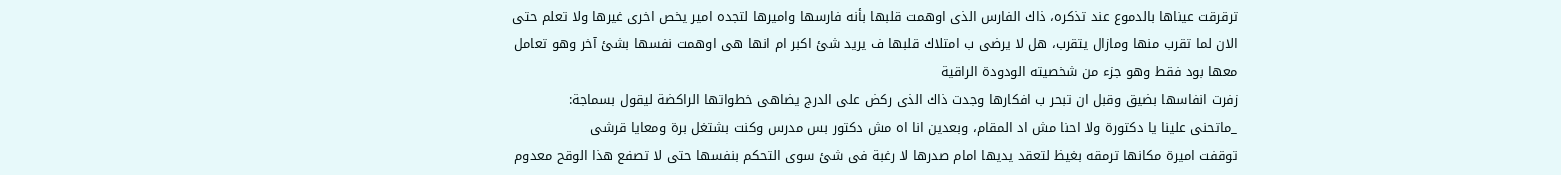ترقرقت عيناها بالدموع عند تذكره، ذاك الفارس الذى اوهمت قلبها بأنه فارسها واميرها لتجده امير يخص اخرى غيرها ولا تعلم حتى الان لما تقرب منها ومازال يتقرب، هل لا يرضى ب امتلاك قلبها ف يريد شئ اكبر ام انها هى اوهمت نفسها بشئ آخر وهو تعامل معها بود فقط وهو جزء من شخصيته الودودة الراقية
زفرت انفاسها بضيق وقبل ان تبحر ب افكارها وجدت ذاك الذى ركض على الدرج يضاهى خطواتها الراكضة ليقول بسماجة:
_ماتحنى علينا يا دكتورة ولا احنا مش اد المقام، وبعدين انا اه مش دكتور بس مدرس وكنت بشتغل برة ومعايا قرشى
توقفت اميرة مكانها ترمقه بغيظ لتعقد يديها امام صدرها لا رغبة فى شئ سوى التحكم بنفسها حتى لا تصفع هذا الوقح معدوم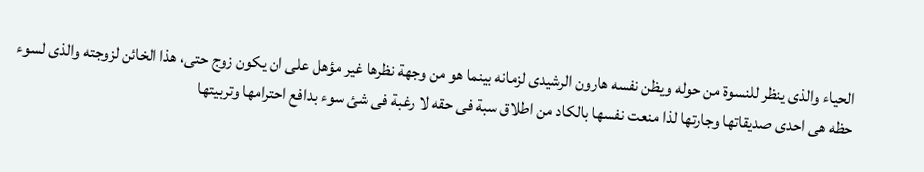الحياء والذى ينظر للنسوة من حوله ويظن نفسه هارون الرشيدى لزمانه بينما هو من وجهة نظرها غير مؤهل على ان يكون زوج حتى، هذا الخائن لزوجته والذى لسوء حظه هى احدى صديقاتها وجارتها لذا منعت نفسها بالكاد من اطلاق سبة فى حقه لا رغبة فى شئ سوء بدافع احترامها وتربيتها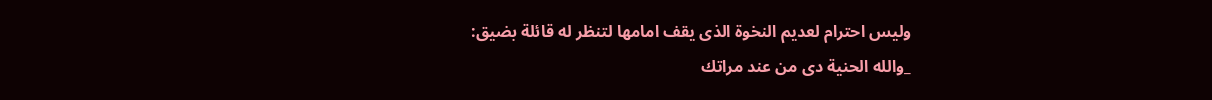وليس احترام لعديم النخوة الذى يقف امامها لتنظر له قائلة بضيق:
_والله الحنية دى من عند مراتك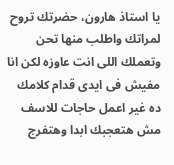يا استاذ هارون، حضرتك تروح لمراتك واطلب منها تحن وتعملك اللى انت عاوزه لكن انا مفيش فى ايدى قدام كلامك ده غير اعمل حاجات للاسف مش هتعجبك ابدا وهتفرج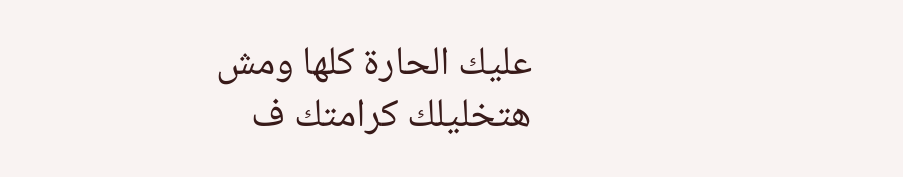عليك الحارة كلها ومش هتخليلك كرامتك ف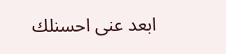ابعد عنى احسنلك